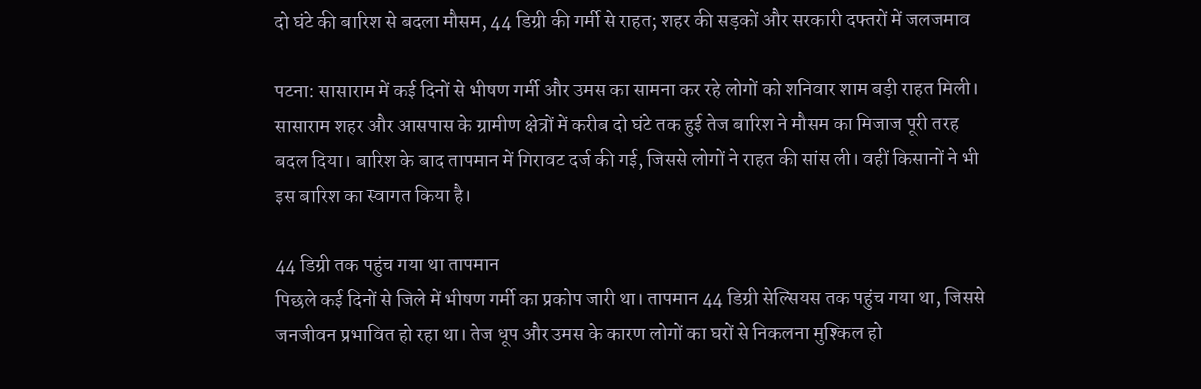दो घंटे की बारिश से बदला मौसम, 44 डिग्री की गर्मी से राहत; शहर की सड़कों और सरकारी दफ्तरों में जलजमाव

पटना: सासाराम में कई दिनों से भीषण गर्मी और उमस का सामना कर रहे लोगों को शनिवार शाम बड़ी राहत मिली। सासाराम शहर और आसपास के ग्रामीण क्षेत्रों में करीब दो घंटे तक हुई तेज बारिश ने मौसम का मिजाज पूरी तरह बदल दिया। बारिश के बाद तापमान में गिरावट दर्ज की गई, जिससे लोगों ने राहत की सांस ली। वहीं किसानों ने भी इस बारिश का स्वागत किया है।

44 डिग्री तक पहुंच गया था तापमान
पिछले कई दिनों से जिले में भीषण गर्मी का प्रकोप जारी था। तापमान 44 डिग्री सेल्सियस तक पहुंच गया था, जिससे जनजीवन प्रभावित हो रहा था। तेज धूप और उमस के कारण लोगों का घरों से निकलना मुश्किल हो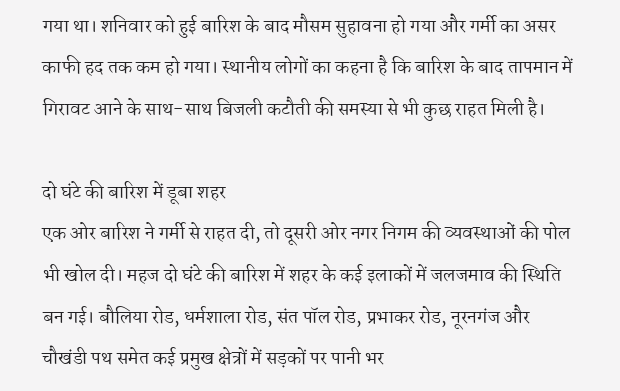गया था। शनिवार को हुई बारिश के बाद मौसम सुहावना हो गया और गर्मी का असर काफी हद तक कम हो गया। स्थानीय लोगों का कहना है कि बारिश के बाद तापमान में गिरावट आने के साथ-साथ बिजली कटौती की समस्या से भी कुछ राहत मिली है।

दो घंटे की बारिश में डूबा शहर
एक ओर बारिश ने गर्मी से राहत दी, तो दूसरी ओर नगर निगम की व्यवस्थाओं की पोल भी खोल दी। महज दो घंटे की बारिश में शहर के कई इलाकों में जलजमाव की स्थिति बन गई। बौलिया रोड, धर्मशाला रोड, संत पॉल रोड, प्रभाकर रोड, नूरनगंज और चौखंडी पथ समेत कई प्रमुख क्षेत्रों में सड़कों पर पानी भर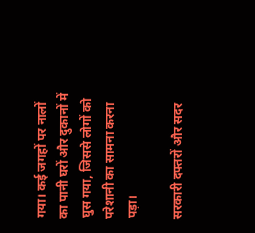गया। कई जगहों पर नालों का पानी घरों और दुकानों में घुस गया, जिससे लोगों को परेशानी का सामना करना पड़ा।

सरकारी दफ्तरों और सदर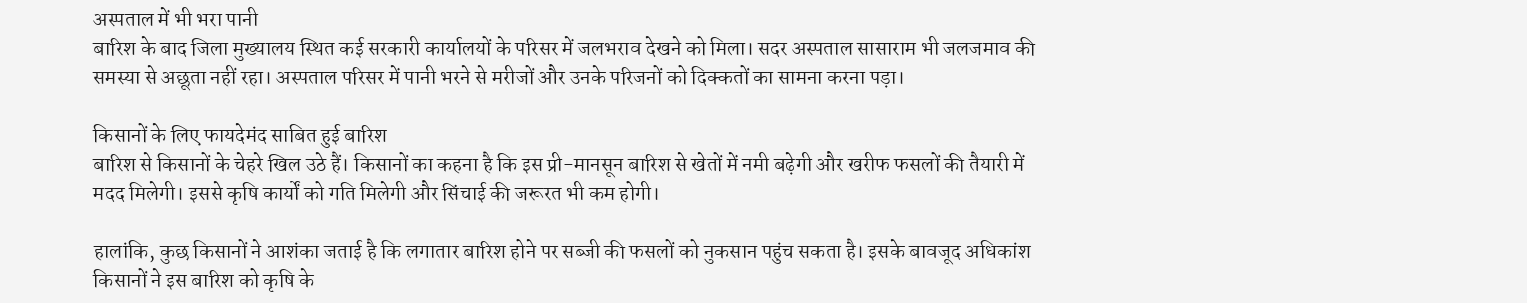अस्पताल में भी भरा पानी
बारिश के बाद जिला मुख्यालय स्थित कई सरकारी कार्यालयों के परिसर में जलभराव देखने को मिला। सदर अस्पताल सासाराम भी जलजमाव की समस्या से अछूता नहीं रहा। अस्पताल परिसर में पानी भरने से मरीजों और उनके परिजनों को दिक्कतों का सामना करना पड़ा।

किसानों के लिए फायदेमंद साबित हुई बारिश
बारिश से किसानों के चेहरे खिल उठे हैं। किसानों का कहना है कि इस प्री-मानसून बारिश से खेतों में नमी बढ़ेगी और खरीफ फसलों की तैयारी में मदद मिलेगी। इससे कृषि कार्यों को गति मिलेगी और सिंचाई की जरूरत भी कम होगी।

हालांकि, कुछ किसानों ने आशंका जताई है कि लगातार बारिश होने पर सब्जी की फसलों को नुकसान पहुंच सकता है। इसके बावजूद अधिकांश किसानों ने इस बारिश को कृषि के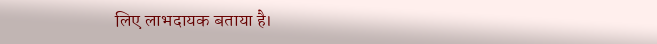लिए लाभदायक बताया है।